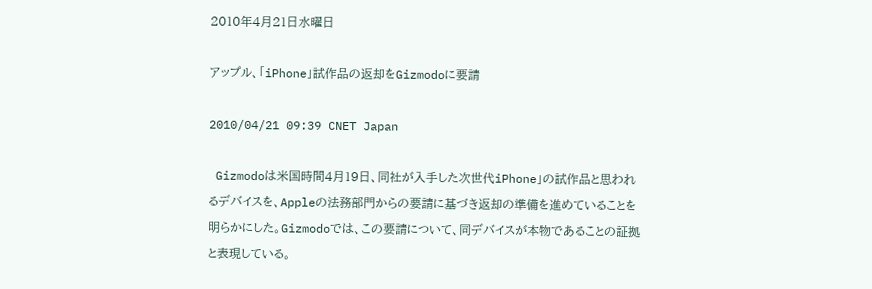2010年4月21日水曜日

アップル、「iPhone」試作品の返却をGizmodoに要請

2010/04/21 09:39 CNET Japan

 Gizmodoは米国時間4月19日、同社が入手した次世代iPhone」の試作品と思われるデバイスを、Appleの法務部門からの要請に基づき返却の準備を進めていることを明らかにした。Gizmodoでは、この要請について、同デバイスが本物であることの証拠と表現している。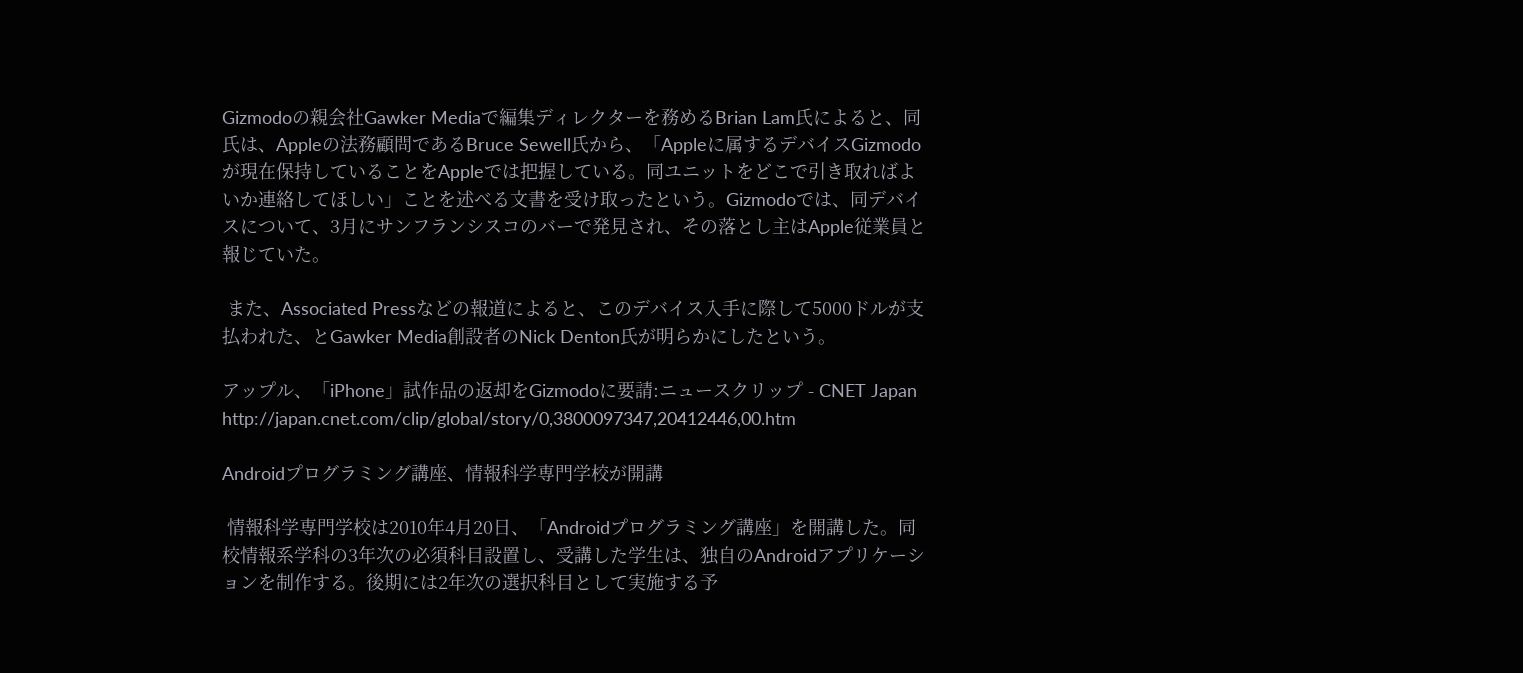Gizmodoの親会社Gawker Mediaで編集ディレクターを務めるBrian Lam氏によると、同氏は、Appleの法務顧問であるBruce Sewell氏から、「Appleに属するデバイスGizmodoが現在保持していることをAppleでは把握している。同ユニットをどこで引き取ればよいか連絡してほしい」ことを述べる文書を受け取ったという。Gizmodoでは、同デバイスについて、3月にサンフランシスコのバーで発見され、その落とし主はApple従業員と報じていた。

 また、Associated Pressなどの報道によると、このデバイス入手に際して5000ドルが支払われた、とGawker Media創設者のNick Denton氏が明らかにしたという。

アップル、「iPhone」試作品の返却をGizmodoに要請:ニュースクリップ - CNET Japan http://japan.cnet.com/clip/global/story/0,3800097347,20412446,00.htm

Androidプログラミング講座、情報科学専門学校が開講

 情報科学専門学校は2010年4月20日、「Androidプログラミング講座」を開講した。同校情報系学科の3年次の必須科目設置し、受講した学生は、独自のAndroidアプリケーションを制作する。後期には2年次の選択科目として実施する予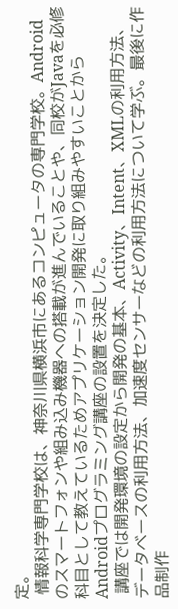定。
 情報科学専門学校は、神奈川県横浜市にあるコンピュータの専門学校。Androidのスマートフォンや組み込み機器への搭載が進んでいることや、同校がJavaを必修科目として教えているためアプリケーション開発に取り組みやすいことからAndroidプログラミング講座の設置を決定した。
 講座では開発環境の設定から開発の基本、Activity、Intent、XMLの利用方法、データベースの利用方法、加速度センサーなどの利用方法について学ぶ。最後に作品制作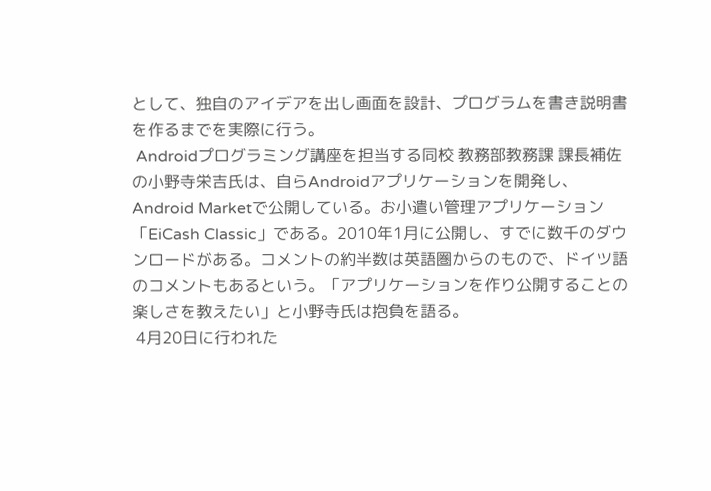として、独自のアイデアを出し画面を設計、プログラムを書き説明書を作るまでを実際に行う。
 Androidプログラミング講座を担当する同校 教務部教務課 課長補佐の小野寺栄吉氏は、自らAndroidアプリケーションを開発し、Android Marketで公開している。お小遣い管理アプリケーション「EiCash Classic」である。2010年1月に公開し、すでに数千のダウンロードがある。コメントの約半数は英語圏からのもので、ドイツ語のコメントもあるという。「アプリケーションを作り公開することの楽しさを教えたい」と小野寺氏は抱負を語る。
 4月20日に行われた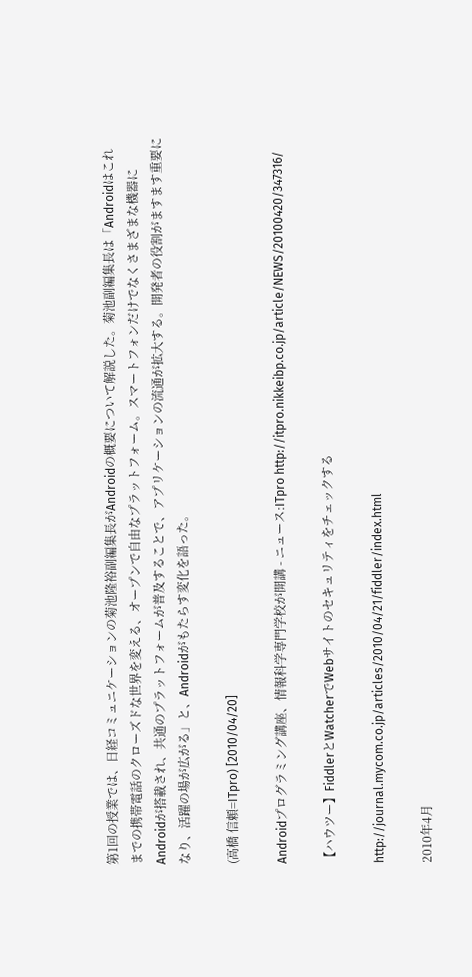第1回の授業では、日経コミュニケーションの菊池隆裕副編集長がAndroidの概要について解説した。菊池副編集長は「Androidはこれまでの携帯電話のクローズドな世界を変える、オープンで自由なプラットフォーム。スマートフォンだけでなくさまざまな機器にAndroidが搭載され、共通のプラットフォームが普及することで、アプリケーションの流通が拡大する。開発者の役割がますます重要になり、活躍の場が広がる」と、Androidがもたらす変化を語った。

(高橋 信頼=ITpro) [2010/04/20]

Androidプログラミング講座、情報科学専門学校が開講 - ニュース:ITpro http://itpro.nikkeibp.co.jp/article/NEWS/20100420/347316/

【ハウツー】FiddlerとWatcherでWebサイトのセキュリティをチェックする

http://journal.mycom.co.jp/articles/2010/04/21/fiddler/index.html

2010年4月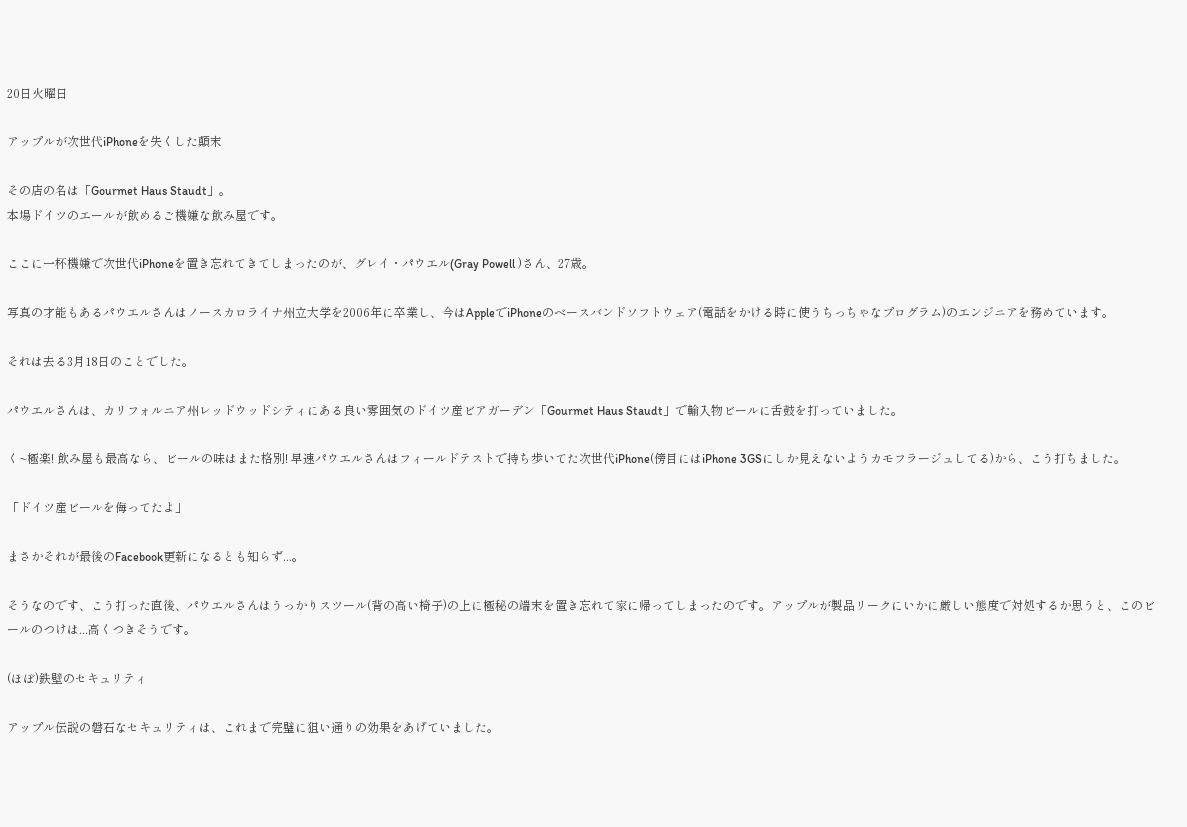20日火曜日

アップルが次世代iPhoneを失くした顛末

その店の名は「Gourmet Haus Staudt」。
本場ドイツのエールが飲めるご機嫌な飲み屋です。

ここに一杯機嫌で次世代iPhoneを置き忘れてきてしまったのが、グレイ・パウエル(Gray Powell )さん、27歳。

写真の才能もあるパウエルさんはノースカロライナ州立大学を2006年に卒業し、今はAppleでiPhoneのベースバンドソフトウェア(電話をかける時に使うちっちゃなプログラム)のエンジニアを務めています。

それは去る3月18日のことでした。

パウエルさんは、カリフォルニア州レッドウッドシティにある良い雰囲気のドイツ産ビアガーデン「Gourmet Haus Staudt」で輸入物ビールに舌鼓を打っていました。

く~極楽! 飲み屋も最高なら、ビールの味はまた格別! 早速パウエルさんはフィールドテストで持ち歩いてた次世代iPhone(傍目にはiPhone 3GSにしか見えないようカモフラージュしてる)から、こう打ちました。

「ドイツ産ビールを侮ってたよ」

まさかそれが最後のFacebook更新になるとも知らず...。

そうなのです、こう打った直後、パウエルさんはうっかりスツール(背の高い椅子)の上に極秘の端末を置き忘れて家に帰ってしまったのです。アップルが製品リークにいかに厳しい態度で対処するか思うと、このビールのつけは...高くつきそうです。

(ほぼ)鉄壁のセキュリティ

アップル伝説の磐石なセキュリティは、これまで完璧に狙い通りの効果をあげていました。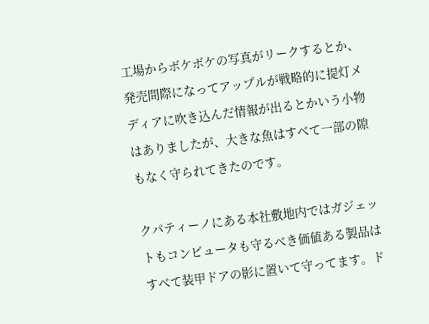工場からボケボケの写真がリークするとか、発売間際になってアップルが戦略的に提灯メディアに吹き込んだ情報が出るとかいう小物はありましたが、大きな魚はすべて一部の隙もなく守られてきたのです。

クパティーノにある本社敷地内ではガジェットもコンピュータも守るべき価値ある製品はすべて装甲ドアの影に置いて守ってます。ド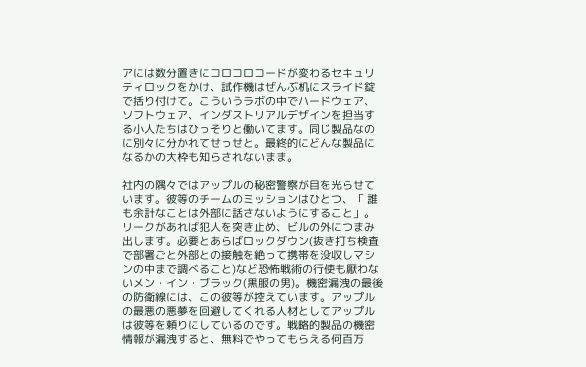アには数分置きにコロコロコードが変わるセキュリティロックをかけ、試作機はぜんぶ机にスライド錠で括り付けて。こういうラボの中でハードウェア、ソフトウェア、インダストリアルデザインを担当する小人たちはひっそりと働いてます。同じ製品なのに別々に分かれてせっせと。最終的にどんな製品になるかの大枠も知らされないまま。

社内の隅々ではアップルの秘密警察が目を光らせています。彼等のチームのミッションはひとつ、「 誰も余計なことは外部に話さないようにすること」。リークがあれば犯人を突き止め、ビルの外につまみ出します。必要とあらばロックダウン(抜き打ち検査で部署ごと外部との接触を絶って携帯を没収しマシンの中まで調べること)など恐怖戦術の行使も厭わないメン・イン・ブラック(黒服の男)。機密漏洩の最後の防衛線には、この彼等が控えています。アップルの最悪の悪夢を回避してくれる人材としてアップルは彼等を頼りにしているのです。戦略的製品の機密情報が漏洩すると、無料でやってもらえる何百万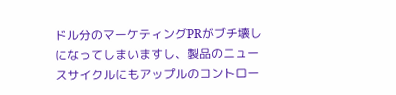ドル分のマーケティングPRがブチ壊しになってしまいますし、製品のニュースサイクルにもアップルのコントロー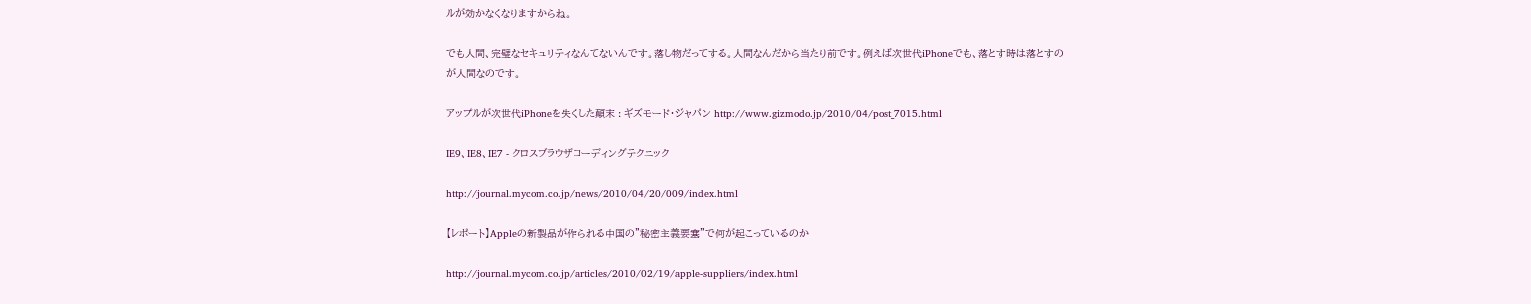ルが効かなくなりますからね。

でも人間、完璧なセキュリティなんてないんです。落し物だってする。人間なんだから当たり前です。例えば次世代iPhoneでも、落とす時は落とすのが人間なのです。

アップルが次世代iPhoneを失くした顛末 : ギズモード・ジャパン http://www.gizmodo.jp/2010/04/post_7015.html

IE9、IE8、IE7 - クロスブラウザコーディングテクニック

http://journal.mycom.co.jp/news/2010/04/20/009/index.html

【レポート】Appleの新製品が作られる中国の”秘密主義要塞”で何が起こっているのか

http://journal.mycom.co.jp/articles/2010/02/19/apple-suppliers/index.html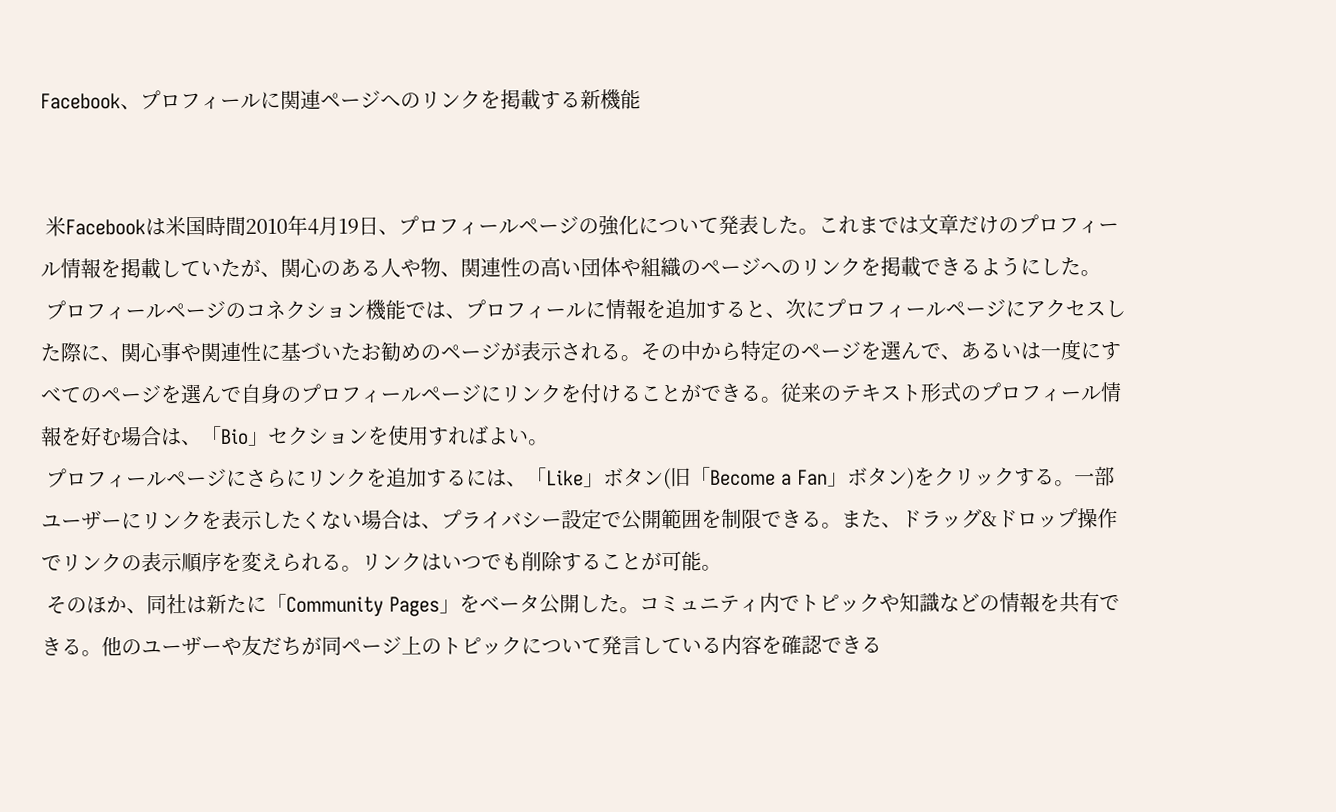Facebook、プロフィールに関連ページへのリンクを掲載する新機能


 米Facebookは米国時間2010年4月19日、プロフィールページの強化について発表した。これまでは文章だけのプロフィール情報を掲載していたが、関心のある人や物、関連性の高い団体や組織のページへのリンクを掲載できるようにした。
 プロフィールページのコネクション機能では、プロフィールに情報を追加すると、次にプロフィールページにアクセスした際に、関心事や関連性に基づいたお勧めのページが表示される。その中から特定のページを選んで、あるいは一度にすべてのページを選んで自身のプロフィールページにリンクを付けることができる。従来のテキスト形式のプロフィール情報を好む場合は、「Bio」セクションを使用すればよい。
 プロフィールページにさらにリンクを追加するには、「Like」ボタン(旧「Become a Fan」ボタン)をクリックする。一部ユーザーにリンクを表示したくない場合は、プライバシー設定で公開範囲を制限できる。また、ドラッグ&ドロップ操作でリンクの表示順序を変えられる。リンクはいつでも削除することが可能。
 そのほか、同社は新たに「Community Pages」をベータ公開した。コミュニティ内でトピックや知識などの情報を共有できる。他のユーザーや友だちが同ページ上のトピックについて発言している内容を確認できる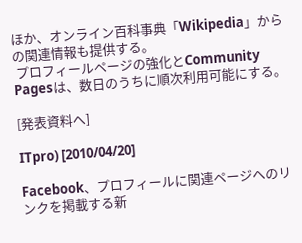ほか、オンライン百科事典「Wikipedia」からの関連情報も提供する。
 プロフィールページの強化とCommunity Pagesは、数日のうちに順次利用可能にする。

[発表資料へ]

ITpro) [2010/04/20]

Facebook、プロフィールに関連ページへのリンクを掲載する新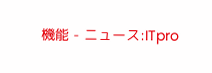機能 - ニュース:ITpro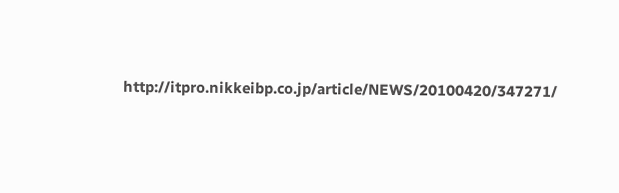http://itpro.nikkeibp.co.jp/article/NEWS/20100420/347271/